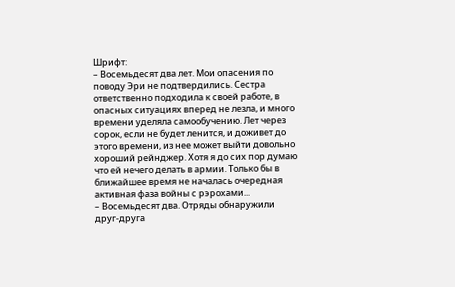Шрифт:
– Восемьдесят два лет. Мои опасения по поводу Эри не подтвердились. Сестра ответственно подходила к своей работе, в опасных ситуациях вперед не лезла, и много времени уделяла самообучению. Лет через сорок, если не будет ленится, и доживет до этого времени, из нее может выйти довольно хороший рейнджер. Хотя я до сих пор думаю что ей нечего делать в армии. Только бы в ближайшее время не началась очередная активная фаза войны с рэрохами...
– Восемьдесят два. Отряды обнаружили друг-друга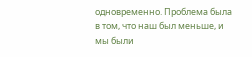одновременно. Проблема была в том, что наш был меньше, и мы были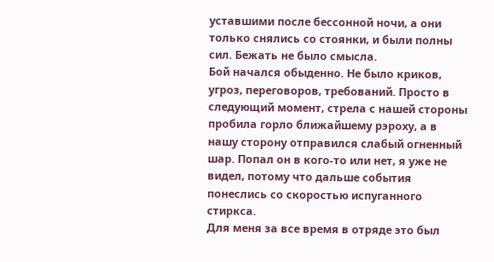уставшими после бессонной ночи, а они только снялись со стоянки, и были полны сил. Бежать не было смысла.
Бой начался обыденно. Не было криков, угроз, переговоров, требований. Просто в следующий момент, стрела с нашей стороны пробила горло ближайшему рэроху, а в нашу сторону отправился слабый огненный шар. Попал он в кого-то или нет, я уже не видел, потому что дальше события понеслись со скоростью испуганного стиркса.
Для меня за все время в отряде это был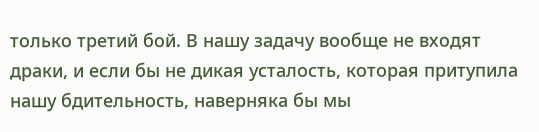только третий бой. В нашу задачу вообще не входят драки, и если бы не дикая усталость, которая притупила нашу бдительность, наверняка бы мы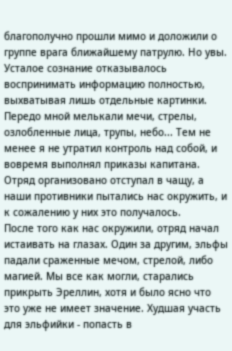благополучно прошли мимо и доложили о группе врага ближайшему патрулю. Но увы.
Усталое сознание отказывалось воспринимать информацию полностью, выхватывая лишь отдельные картинки. Передо мной мелькали мечи, стрелы, озлобленные лица, трупы, небо... Тем не менее я не утратил контроль над собой, и вовремя выполнял приказы капитана. Отряд организовано отступал в чащу, а наши противники пытались нас окружить, и к сожалению у них это получалось.
После того как нас окружили, отряд начал истаивать на глазах. Один за другим, эльфы падали сраженные мечом, стрелой, либо магией. Мы все как могли, старались прикрыть Эреллин, хотя и было ясно что это уже не имеет значение. Худшая участь для эльфийки - попасть в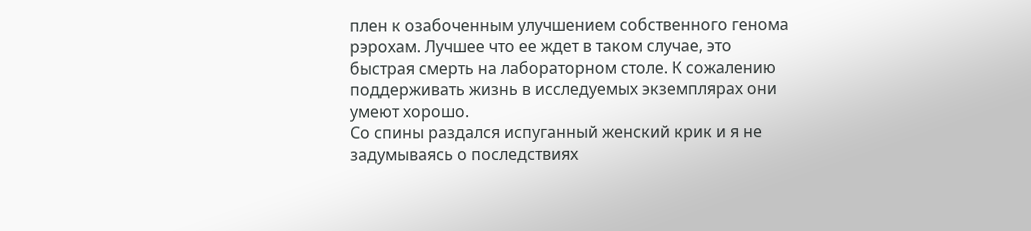плен к озабоченным улучшением собственного генома рэрохам. Лучшее что ее ждет в таком случае, это быстрая смерть на лабораторном столе. К сожалению поддерживать жизнь в исследуемых экземплярах они умеют хорошо.
Со спины раздался испуганный женский крик и я не задумываясь о последствиях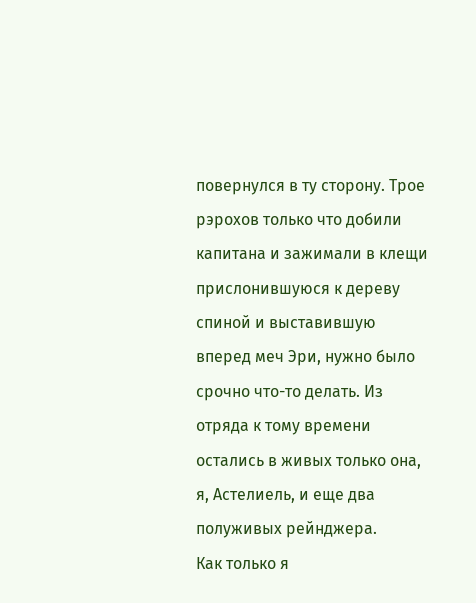повернулся в ту сторону. Трое рэрохов только что добили капитана и зажимали в клещи прислонившуюся к дереву спиной и выставившую вперед меч Эри, нужно было срочно что-то делать. Из отряда к тому времени остались в живых только она, я, Астелиель, и еще два полуживых рейнджера.
Как только я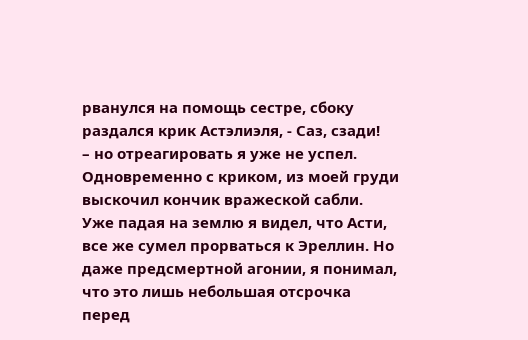рванулся на помощь сестре, сбоку раздался крик Астэлиэля, - Саз, сзади!
– но отреагировать я уже не успел. Одновременно с криком, из моей груди выскочил кончик вражеской сабли.
Уже падая на землю я видел, что Асти, все же сумел прорваться к Эреллин. Но даже предсмертной агонии, я понимал, что это лишь небольшая отсрочка перед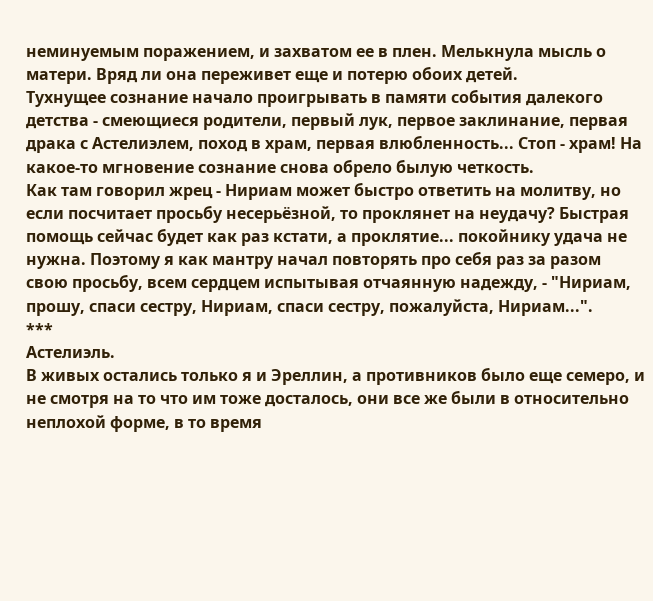неминуемым поражением, и захватом ее в плен. Мелькнула мысль о матери. Вряд ли она переживет еще и потерю обоих детей.
Тухнущее сознание начало проигрывать в памяти события далекого детства - смеющиеся родители, первый лук, первое заклинание, первая драка с Астелиэлем, поход в храм, первая влюбленность... Стоп - храм! На какое-то мгновение сознание снова обрело былую четкость.
Как там говорил жрец - Нириам может быстро ответить на молитву, но если посчитает просьбу несерьёзной, то проклянет на неудачу? Быстрая помощь сейчас будет как раз кстати, а проклятие... покойнику удача не нужна. Поэтому я как мантру начал повторять про себя раз за разом свою просьбу, всем сердцем испытывая отчаянную надежду, - "Нириам, прошу, спаси сестру, Нириам, спаси сестру, пожалуйста, Нириам...".
***
Астелиэль.
В живых остались только я и Эреллин, а противников было еще семеро, и не смотря на то что им тоже досталось, они все же были в относительно неплохой форме, в то время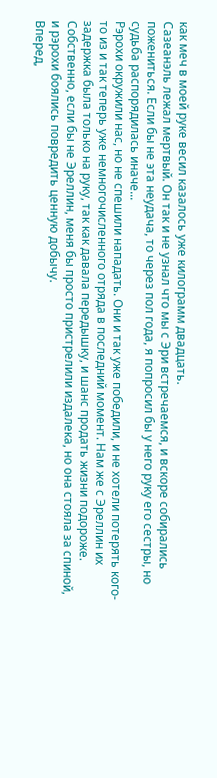как меч в моей руке весил казалось уже килограмм двадцать.
Сазеанэль лежал мертвый. Он так и не узнал что мы с Эри встречаемся, и вскоре собирались пожениться. Если бы не эта неудача, то через пол года, я попросил бы у него руку его сестры, но судьба распорядилась иначе...
Рэрохи окружили нас, но не спешили нападать. Они и так уже победили, и не хотели потерять кого-то из и так теперь уже немногочисленного отряда в последний момент. Нам же с Эреллин их задержка была только на руку, так как давала передышку, и шанс продать жизни подороже. Собственно, если бы не Эреллин, меня бы просто пристрелили издалека, но она стояла за спиной, и рэрохи боялись повредить ценную добычу.
Вперед,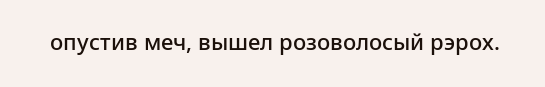опустив меч, вышел розоволосый рэрох.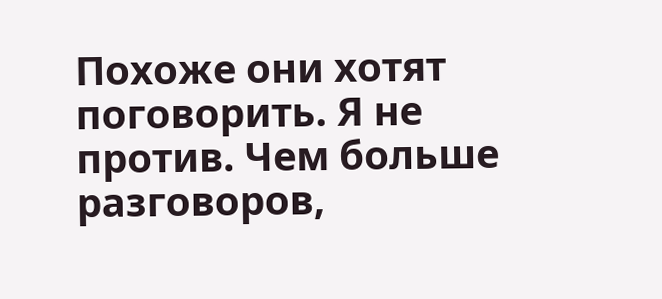Похоже они хотят поговорить. Я не против. Чем больше разговоров,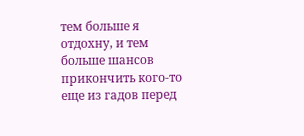тем больше я отдохну, и тем больше шансов прикончить кого-то еще из гадов перед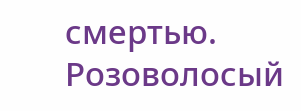смертью.
Розоволосый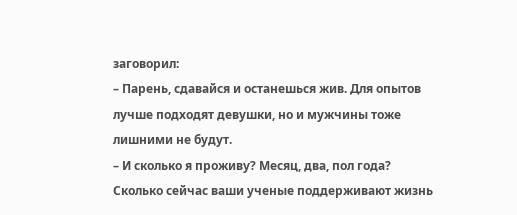заговорил:
– Парень, сдавайся и останешься жив. Для опытов лучше подходят девушки, но и мужчины тоже лишними не будут.
– И сколько я проживу? Месяц, два, пол года? Сколько сейчас ваши ученые поддерживают жизнь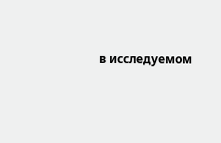в исследуемом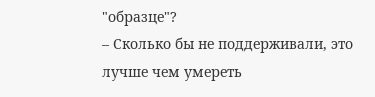"образце"?
– Сколько бы не поддерживали, это лучше чем умереть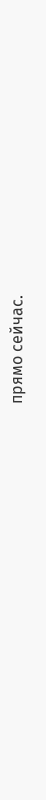прямо сейчас.